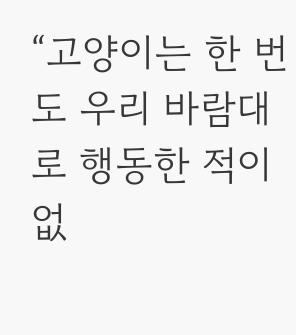“고양이는 한 번도 우리 바람대로 행동한 적이 없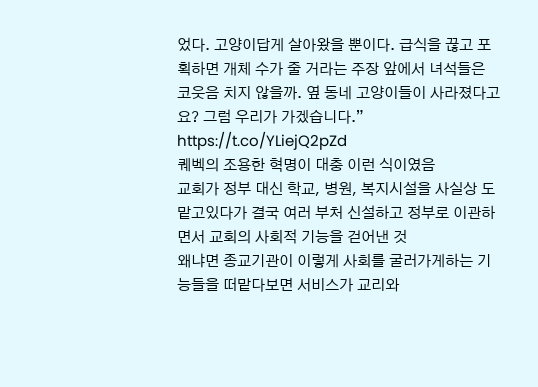었다. 고양이답게 살아왔을 뿐이다. 급식을 끊고 포획하면 개체 수가 줄 거라는 주장 앞에서 녀석들은 코웃음 치지 않을까. 옆 동네 고양이들이 사라졌다고요? 그럼 우리가 가겠습니다.”
https://t.co/YLiejQ2pZd
퀘벡의 조용한 혁명이 대충 이런 식이였음
교회가 정부 대신 학교, 병원, 복지시설을 사실상 도맡고있다가 결국 여러 부처 신설하고 정부로 이관하면서 교회의 사회적 기능을 걷어낸 것
왜냐면 종교기관이 이렇게 사회를 굴러가게하는 기능들을 떠맡다보면 서비스가 교리와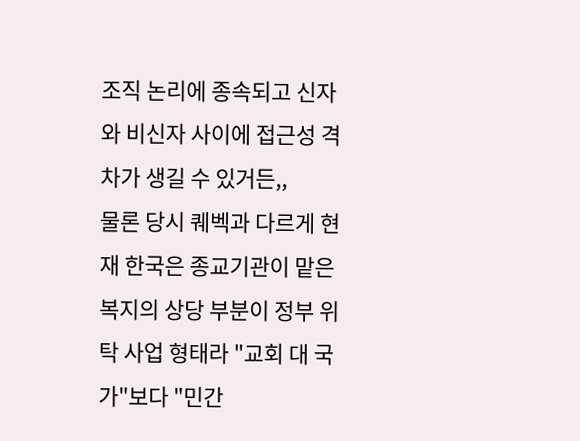조직 논리에 종속되고 신자와 비신자 사이에 접근성 격차가 생길 수 있거든,,
물론 당시 퀘벡과 다르게 현재 한국은 종교기관이 맡은 복지의 상당 부분이 정부 위탁 사업 형태라 "교회 대 국가"보다 "민간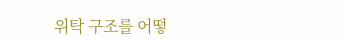위탁 구조를 어떻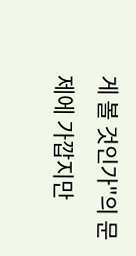게 볼 것인가"의 문제에 가깝지만